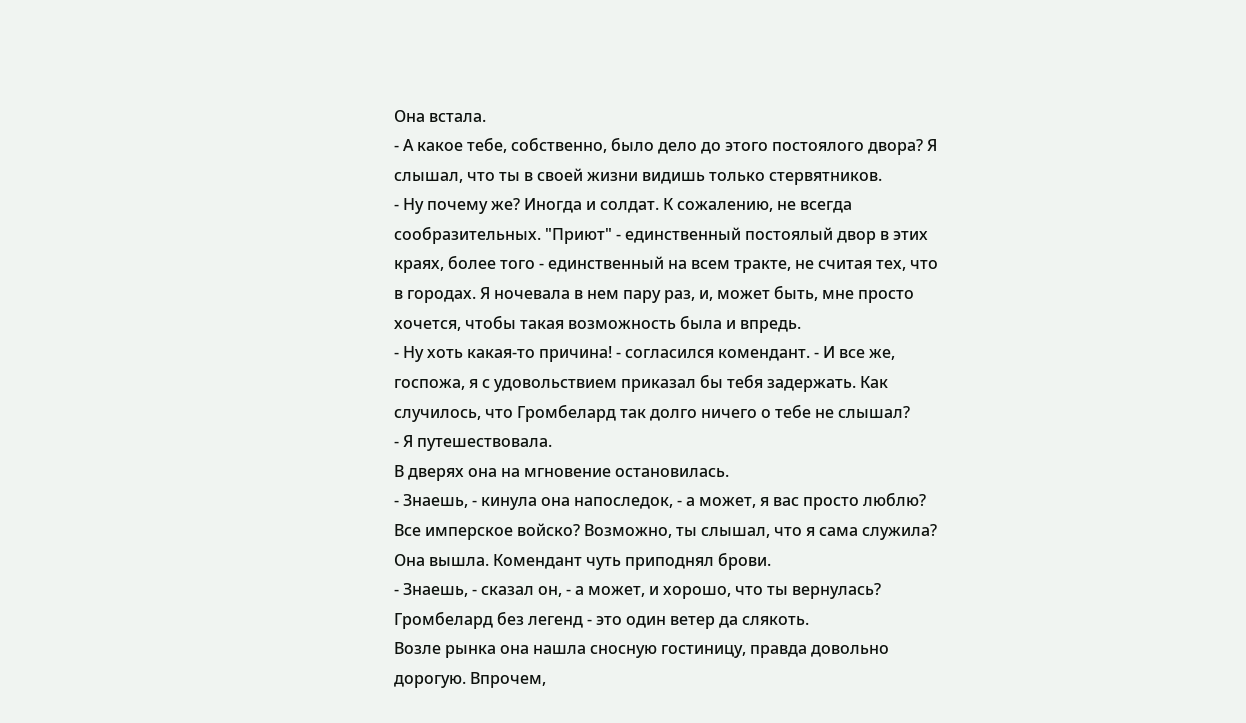Она встала.
- А какое тебе, собственно, было дело до этого постоялого двора? Я слышал, что ты в своей жизни видишь только стервятников.
- Ну почему же? Иногда и солдат. К сожалению, не всегда сообразительных. "Приют" - единственный постоялый двор в этих краях, более того - единственный на всем тракте, не считая тех, что в городах. Я ночевала в нем пару раз, и, может быть, мне просто хочется, чтобы такая возможность была и впредь.
- Ну хоть какая-то причина! - согласился комендант. - И все же, госпожа, я с удовольствием приказал бы тебя задержать. Как случилось, что Громбелард так долго ничего о тебе не слышал?
- Я путешествовала.
В дверях она на мгновение остановилась.
- Знаешь, - кинула она напоследок, - а может, я вас просто люблю? Все имперское войско? Возможно, ты слышал, что я сама служила?
Она вышла. Комендант чуть приподнял брови.
- Знаешь, - сказал он, - а может, и хорошо, что ты вернулась? Громбелард без легенд - это один ветер да слякоть.
Возле рынка она нашла сносную гостиницу, правда довольно дорогую. Впрочем,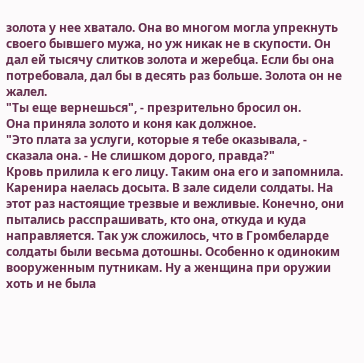золота у нее хватало. Она во многом могла упрекнуть своего бывшего мужа, но уж никак не в скупости. Он дал ей тысячу слитков золота и жеребца. Если бы она потребовала, дал бы в десять раз больше. Золота он не жалел.
"Ты еще вернешься", - презрительно бросил он.
Она приняла золото и коня как должное.
"Это плата за услуги, которые я тебе оказывала, - сказала она. - Не слишком дорого, правда?"
Кровь прилила к его лицу. Таким она его и запомнила.
Каренира наелась досыта. В зале сидели солдаты. На этот раз настоящие трезвые и вежливые. Конечно, они пытались расспрашивать, кто она, откуда и куда направляется. Так уж сложилось, что в Громбеларде солдаты были весьма дотошны. Особенно к одиноким вооруженным путникам. Ну а женщина при оружии хоть и не была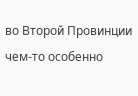во Второй Провинции чем-то особенно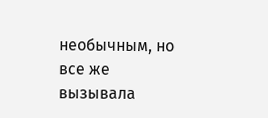необычным, но все же вызывала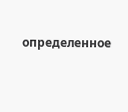определенное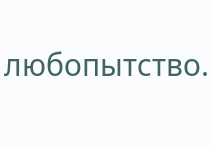любопытство.